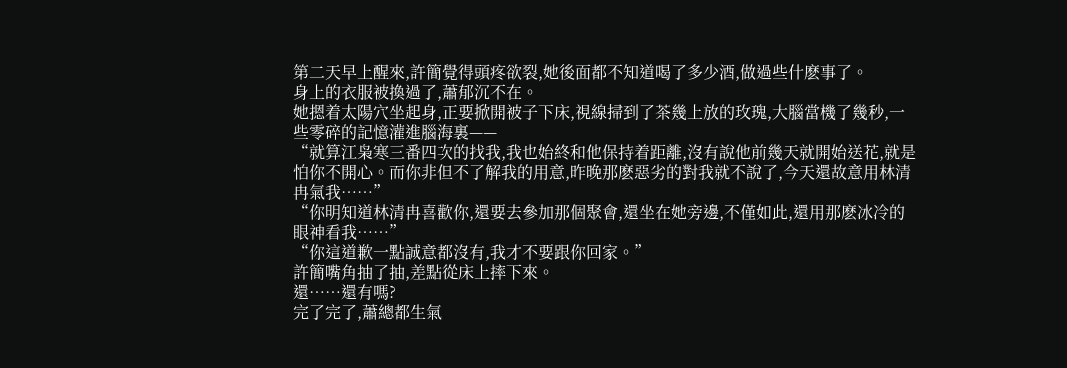第二天早上醒來,許簡覺得頭疼欲裂,她後面都不知道喝了多少酒,做過些什麽事了。
身上的衣服被換過了,蕭郁沉不在。
她摁着太陽穴坐起身,正要掀開被子下床,視線掃到了茶幾上放的玫瑰,大腦當機了幾秒,一些零碎的記憶灌進腦海裏——
“就算江枭寒三番四次的找我,我也始終和他保持着距離,沒有說他前幾天就開始送花,就是怕你不開心。而你非但不了解我的用意,昨晚那麽惡劣的對我就不說了,今天還故意用林清冉氣我……”
“你明知道林清冉喜歡你,還要去參加那個聚會,還坐在她旁邊,不僅如此,還用那麽冰冷的眼神看我……”
“你這道歉一點誠意都沒有,我才不要跟你回家。”
許簡嘴角抽了抽,差點從床上摔下來。
還……還有嗎?
完了完了,蕭總都生氣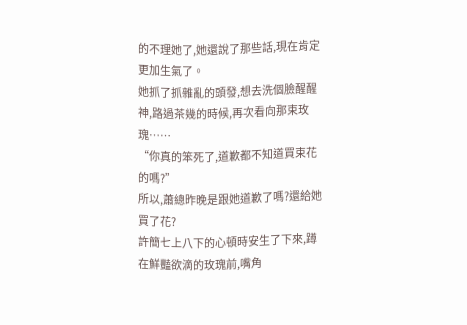的不理她了,她還說了那些話,現在肯定更加生氣了。
她抓了抓雜亂的頭發,想去洗個臉醒醒神,路過茶幾的時候,再次看向那束玫瑰……
“你真的笨死了,道歉都不知道買束花的嗎?”
所以,蕭總昨晚是跟她道歉了嗎?還給她買了花?
許簡七上八下的心頓時安生了下來,蹲在鮮豔欲滴的玫瑰前,嘴角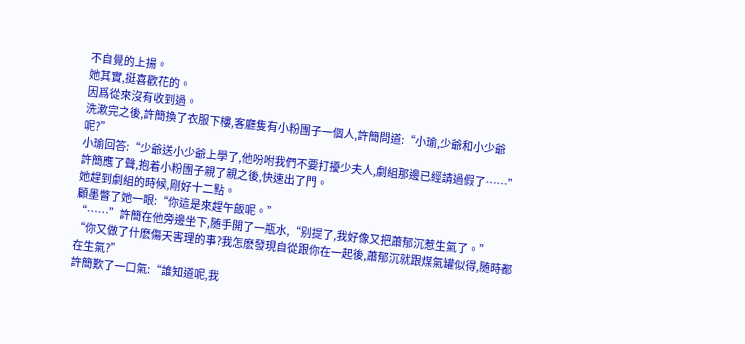不自覺的上揚。
她其實,挺喜歡花的。
因爲從來沒有收到過。
洗漱完之後,許簡換了衣服下樓,客廳隻有小粉團子一個人,許簡問道:“小瑜,少爺和小少爺呢?”
小瑜回答:“少爺送小少爺上學了,他吩咐我們不要打擾少夫人,劇組那邊已經請過假了……”
許簡應了聲,抱着小粉團子親了親之後,快速出了門。
她趕到劇組的時候,剛好十二點。
顧墨瞥了她一眼:“你這是來趕午飯呢。”
“……”許簡在他旁邊坐下,随手開了一瓶水,“别提了,我好像又把蕭郁沉惹生氣了。”
“你又做了什麽傷天害理的事?我怎麽發現自從跟你在一起後,蕭郁沉就跟煤氣罐似得,随時都在生氣?”
許簡歎了一口氣:“誰知道呢,我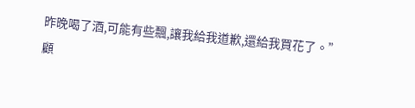昨晚喝了酒,可能有些飄,讓我給我道歉,還給我買花了。”
顧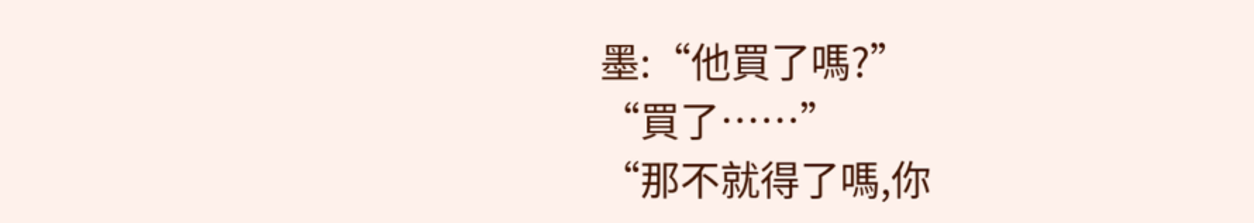墨:“他買了嗎?”
“買了……”
“那不就得了嗎,你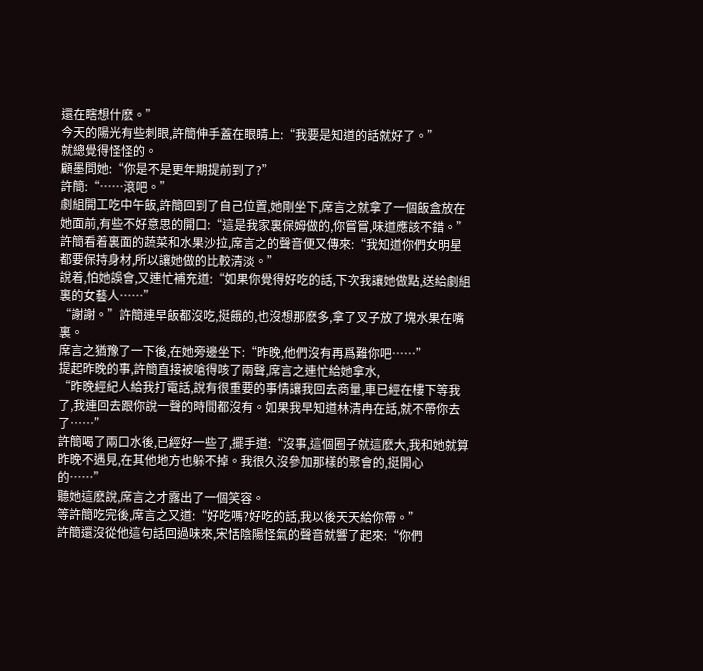還在瞎想什麽。”
今天的陽光有些刺眼,許簡伸手蓋在眼睛上:“我要是知道的話就好了。”
就總覺得怪怪的。
顧墨問她:“你是不是更年期提前到了?”
許簡:“……滾吧。”
劇組開工吃中午飯,許簡回到了自己位置,她剛坐下,席言之就拿了一個飯盒放在她面前,有些不好意思的開口:“這是我家裏保姆做的,你嘗嘗,味道應該不錯。”
許簡看着裏面的蔬菜和水果沙拉,席言之的聲音便又傳來:“我知道你們女明星都要保持身材,所以讓她做的比較清淡。”
說着,怕她誤會,又連忙補充道:“如果你覺得好吃的話,下次我讓她做點,送給劇組裏的女藝人……”
“謝謝。”許簡連早飯都沒吃,挺餓的,也沒想那麽多,拿了叉子放了塊水果在嘴裏。
席言之猶豫了一下後,在她旁邊坐下:“昨晚,他們沒有再爲難你吧……”
提起昨晚的事,許簡直接被嗆得咳了兩聲,席言之連忙給她拿水,
“昨晚經紀人給我打電話,說有很重要的事情讓我回去商量,車已經在樓下等我了,我連回去跟你說一聲的時間都沒有。如果我早知道林清冉在話,就不帶你去了……”
許簡喝了兩口水後,已經好一些了,擺手道:“沒事,這個圈子就這麽大,我和她就算昨晚不遇見,在其他地方也躲不掉。我很久沒參加那樣的聚會的,挺開心的……”
聽她這麽說,席言之才露出了一個笑容。
等許簡吃完後,席言之又道:“好吃嗎?好吃的話,我以後天天給你帶。”
許簡還沒從他這句話回過味來,宋恬陰陽怪氣的聲音就響了起來:“你們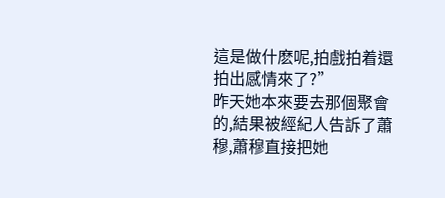這是做什麽呢,拍戲拍着還拍出感情來了?”
昨天她本來要去那個聚會的,結果被經紀人告訴了蕭穆,蕭穆直接把她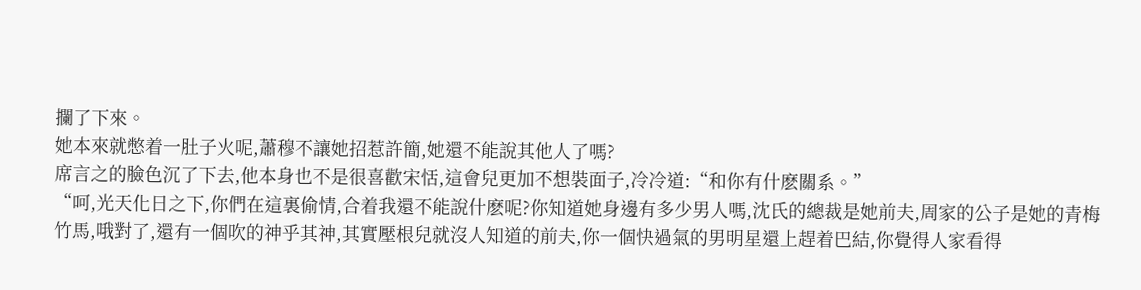攔了下來。
她本來就憋着一肚子火呢,蕭穆不讓她招惹許簡,她還不能說其他人了嗎?
席言之的臉色沉了下去,他本身也不是很喜歡宋恬,這會兒更加不想裝面子,冷冷道:“和你有什麽關系。”
“呵,光天化日之下,你們在這裏偷情,合着我還不能說什麽呢?你知道她身邊有多少男人嗎,沈氏的總裁是她前夫,周家的公子是她的青梅竹馬,哦對了,還有一個吹的神乎其神,其實壓根兒就沒人知道的前夫,你一個快過氣的男明星還上趕着巴結,你覺得人家看得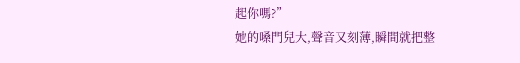起你嗎?”
她的嗓門兒大,聲音又刻薄,瞬間就把整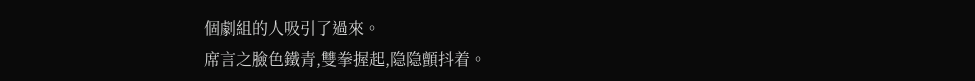個劇組的人吸引了過來。
席言之臉色鐵青,雙拳握起,隐隐顫抖着。